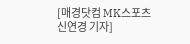[매경닷컴 MK스포츠 신연경 기자]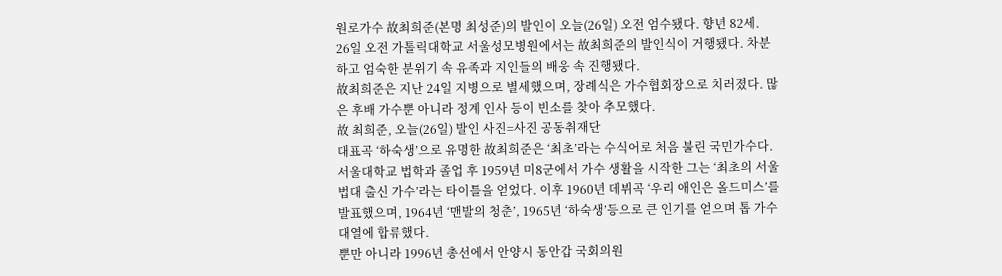원로가수 故최희준(본명 최성준)의 발인이 오늘(26일) 오전 엄수됐다. 향년 82세.
26일 오전 가톨릭대학교 서울성모병원에서는 故최희준의 발인식이 거행됐다. 차분하고 엄숙한 분위기 속 유족과 지인들의 배웅 속 진행됐다.
故최희준은 지난 24일 지병으로 별세했으며, 장례식은 가수협회장으로 치러졌다. 많은 후배 가수뿐 아니라 정계 인사 등이 빈소를 찾아 추모했다.
故 최희준, 오늘(26일) 발인 사진=사진 공동취재단
대표곡 ‘하숙생’으로 유명한 故최희준은 ‘최초’라는 수식어로 처음 불린 국민가수다. 서울대학교 법학과 졸업 후 1959년 미8군에서 가수 생활을 시작한 그는 ‘최초의 서울법대 출신 가수’라는 타이틀을 얻었다. 이후 1960년 데뷔곡 ‘우리 애인은 올드미스’를 발표했으며, 1964년 ‘맨발의 청춘’, 1965년 ‘하숙생’등으로 큰 인기를 얻으며 톱 가수 대열에 합류했다.
뿐만 아니라 1996년 총선에서 안양시 동안갑 국회의원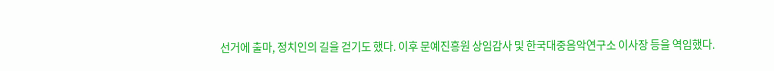선거에 출마, 정치인의 길을 걷기도 했다. 이후 문예진흥원 상임감사 및 한국대중음악연구소 이사장 등을 역임했다.